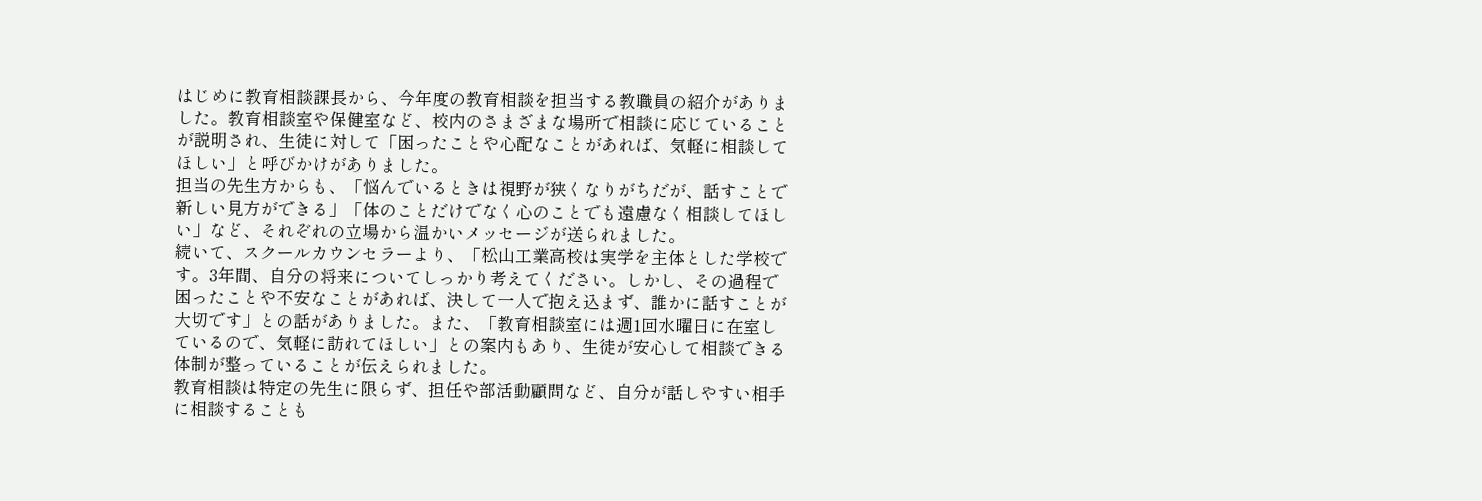はじめに教育相談課長から、今年度の教育相談を担当する教職員の紹介がありました。教育相談室や保健室など、校内のさまざまな場所で相談に応じていることが説明され、生徒に対して「困ったことや心配なことがあれば、気軽に相談してほしい」と呼びかけがありました。
担当の先生方からも、「悩んでいるときは視野が狭くなりがちだが、話すことで新しい見方ができる」「体のことだけでなく心のことでも遠慮なく相談してほしい」など、それぞれの立場から温かいメッセージが送られました。
続いて、スクールカウンセラーより、「松山工業高校は実学を主体とした学校です。3年間、自分の将来についてしっかり考えてください。しかし、その過程で困ったことや不安なことがあれば、決して一人で抱え込まず、誰かに話すことが大切です」との話がありました。また、「教育相談室には週1回水曜日に在室しているので、気軽に訪れてほしい」との案内もあり、生徒が安心して相談できる体制が整っていることが伝えられました。
教育相談は特定の先生に限らず、担任や部活動顧問など、自分が話しやすい相手に相談することも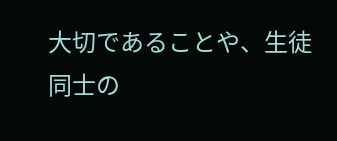大切であることや、生徒同士の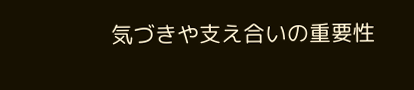気づきや支え合いの重要性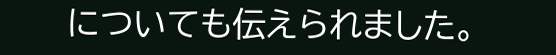についても伝えられました。